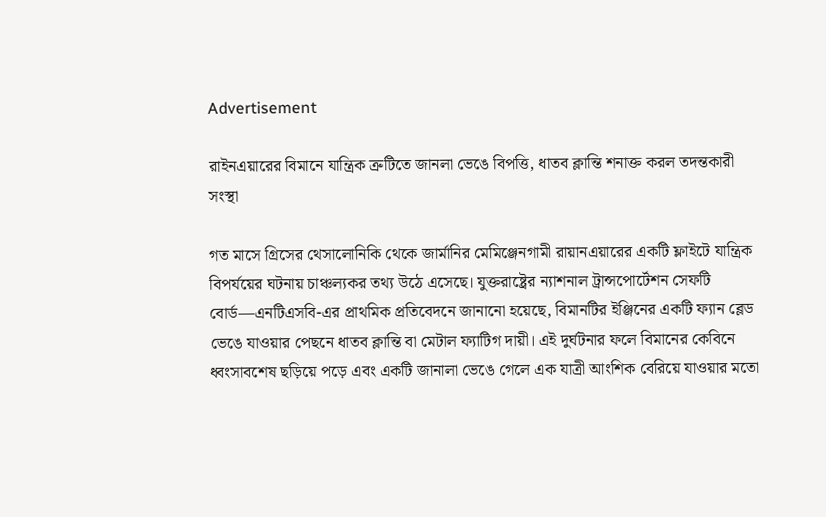Advertisement

রাইনএয়ারের বিমানে যান্ত্রিক ত্রুটিতে জানলা ভেঙে বিপত্তি, ধাতব ক্লান্তি শনাক্ত করল তদন্তকারী সংস্থা

গত মাসে গ্রিসের থেসালোনিকি থেকে জার্মানির মেমিঞ্জেনগামী রায়ানএয়ারের একটি ফ্লাইটে যান্ত্রিক বিপর্যয়ের ঘটনায় চাঞ্চল্যকর তথ্য উঠে এসেছে। যুক্তরাষ্ট্রের ন্যাশনাল ট্রান্সপোর্টেশন সেফটি বোর্ড—এনটিএসবি-এর প্রাথমিক প্রতিবেদনে জানানো হয়েছে, বিমানটির ইঞ্জিনের একটি ফ্যান ব্লেড ভেঙে যাওয়ার পেছনে ধাতব ক্লান্তি বা মেটাল ফ্যাটিগ দায়ী। এই দুর্ঘটনার ফলে বিমানের কেবিনে ধ্বংসাবশেষ ছড়িয়ে পড়ে এবং একটি জানালা ভেঙে গেলে এক যাত্রী আংশিক বেরিয়ে যাওয়ার মতো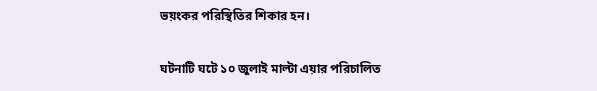ভয়ংকর পরিস্থিতির শিকার হন।

ঘটনাটি ঘটে ১০ জুলাই মাল্টা এয়ার পরিচালিত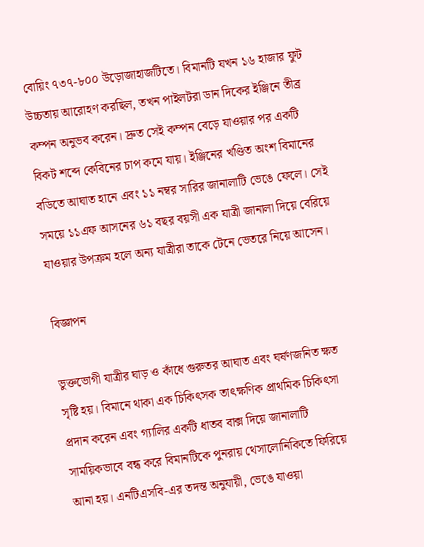বোয়িং ৭৩৭-৮০০ উড়োজাহাজটিতে। বিমানটি যখন ১৬ হাজার ফুট উচ্চতায় আরোহণ করছিল, তখন পাইলটরা ডান দিকের ইঞ্জিনে তীব্র কম্পন অনুভব করেন। দ্রুত সেই কম্পন বেড়ে যাওয়ার পর একটি বিকট শব্দে কেবিনের চাপ কমে যায়। ইঞ্জিনের খণ্ডিত অংশ বিমানের বডিতে আঘাত হানে এবং ১১ নম্বর সারির জানালাটি ভেঙে ফেলে। সেই সময়ে ১১এফ আসনের ৬১ বছর বয়সী এক যাত্রী জানালা দিয়ে বেরিয়ে যাওয়ার উপক্রম হলে অন্য যাত্রীরা তাকে টেনে ভেতরে নিয়ে আসেন।

বিজ্ঞাপন

ভুক্তভোগী যাত্রীর ঘাড় ও কাঁধে গুরুতর আঘাত এবং ঘর্ষণজনিত ক্ষত সৃষ্টি হয়। বিমানে থাকা এক চিকিৎসক তাৎক্ষণিক প্রাথমিক চিকিৎসা প্রদান করেন এবং গ্যালির একটি ধাতব বাক্স দিয়ে জানালাটি সাময়িকভাবে বন্ধ করে বিমানটিকে পুনরায় থেসালোনিকিতে ফিরিয়ে আনা হয়। এনটিএসবি-এর তদন্ত অনুযায়ী, ভেঙে যাওয়া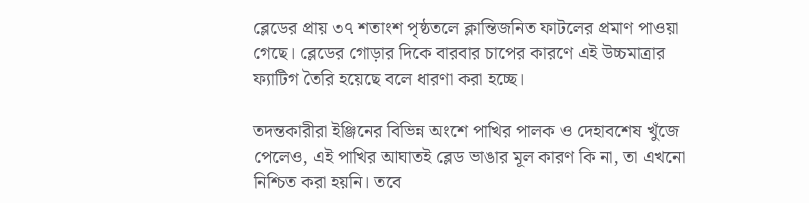ব্লেডের প্রায় ৩৭ শতাংশ পৃষ্ঠতলে ক্লান্তিজনিত ফাটলের প্রমাণ পাওয়া গেছে। ব্লেডের গোড়ার দিকে বারবার চাপের কারণে এই উচ্চমাত্রার ফ্যাটিগ তৈরি হয়েছে বলে ধারণা করা হচ্ছে।

তদন্তকারীরা ইঞ্জিনের বিভিন্ন অংশে পাখির পালক ও দেহাবশেষ খুঁজে পেলেও, এই পাখির আঘাতই ব্লেড ভাঙার মূল কারণ কি না, তা এখনো নিশ্চিত করা হয়নি। তবে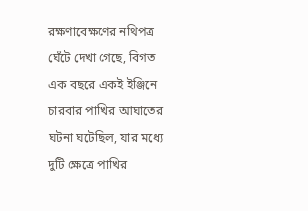রক্ষণাবেক্ষণের নথিপত্র ঘেঁটে দেখা গেছে, বিগত এক বছরে একই ইঞ্জিনে চারবার পাখির আঘাতের ঘটনা ঘটেছিল, যার মধ্যে দুটি ক্ষেত্রে পাখির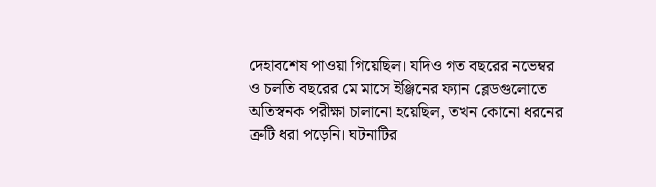দেহাবশেষ পাওয়া গিয়েছিল। যদিও গত বছরের নভেম্বর ও চলতি বছরের মে মাসে ইঞ্জিনের ফ্যান ব্লেডগুলোতে অতিস্বনক পরীক্ষা চালানো হয়েছিল, তখন কোনো ধরনের ত্রুটি ধরা পড়েনি। ঘটনাটির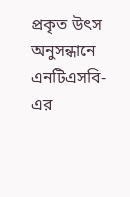প্রকৃত উৎস অনুসন্ধানে এনটিএসবি-এর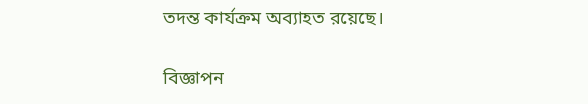তদন্ত কার্যক্রম অব্যাহত রয়েছে।

বিজ্ঞাপন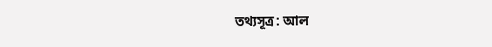তথ্যসূত্র: আল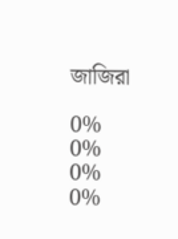জাজিরা

0%
0%
0%
0%